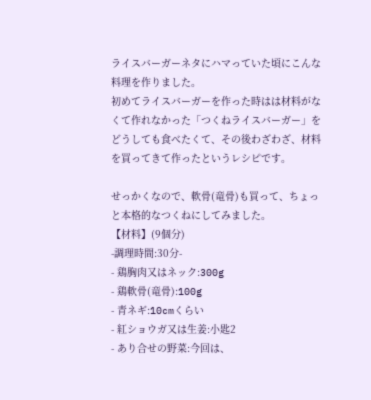ライスバーガーネタにハマっていた頃にこんな料理を作りました。
初めてライスバーガーを作った時はは材料がなくて作れなかった「つくねライスバーガー」をどうしても食べたくて、その後わざわざ、材料を買ってきて作ったというレシピです。

せっかくなので、軟骨(竜骨)も買って、ちょっと本格的なつくねにしてみました。
【材料】(9個分)
-調理時間:30分-
- 鶏胸肉又はネック:300g
- 鶏軟骨(竜骨):100g
- 青ネギ:10cmくらい
- 紅ショウガ又は生姜:小匙2
- あり合せの野菜:今回は、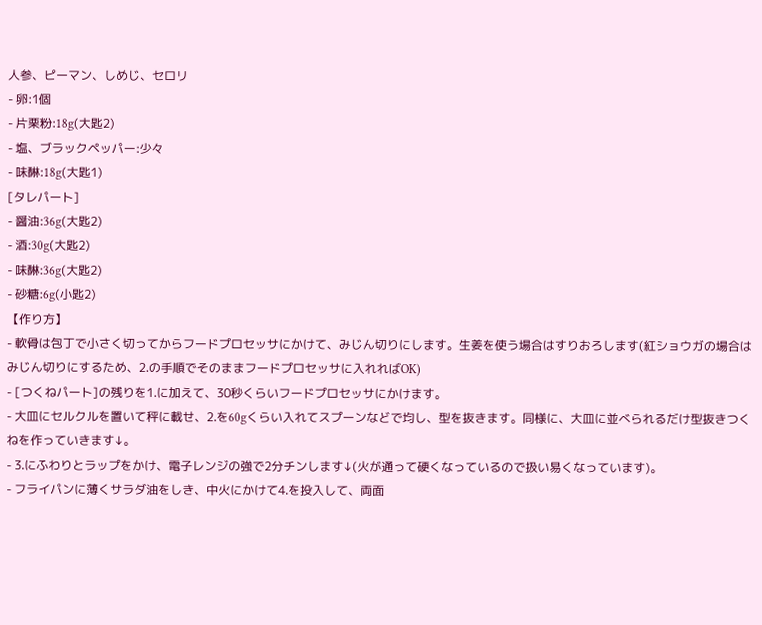人参、ピーマン、しめじ、セロリ
- 卵:1個
- 片栗粉:18g(大匙2)
- 塩、ブラックペッパー:少々
- 味醂:18g(大匙1)
[タレパート]
- 醤油:36g(大匙2)
- 酒:30g(大匙2)
- 味醂:36g(大匙2)
- 砂糖:6g(小匙2)
【作り方】
- 軟骨は包丁で小さく切ってからフードプロセッサにかけて、みじん切りにします。生姜を使う場合はすりおろします(紅ショウガの場合はみじん切りにするため、2.の手順でそのままフードプロセッサに入れればOK)
- [つくねパート]の残りを1.に加えて、30秒くらいフードプロセッサにかけます。
- 大皿にセルクルを置いて秤に載せ、2.を60gくらい入れてスプーンなどで均し、型を抜きます。同様に、大皿に並べられるだけ型抜きつくねを作っていきます↓。
- 3.にふわりとラップをかけ、電子レンジの強で2分チンします↓(火が通って硬くなっているので扱い易くなっています)。
- フライパンに薄くサラダ油をしき、中火にかけて4.を投入して、両面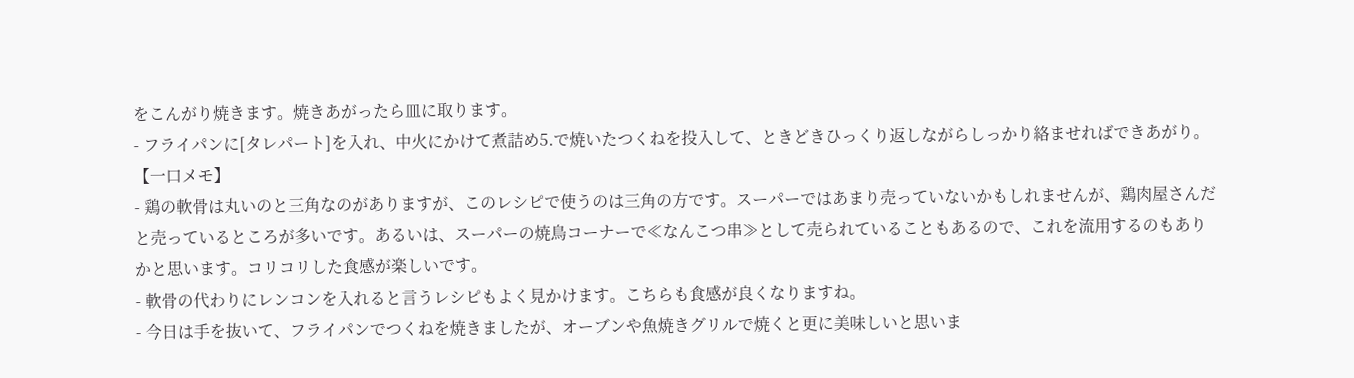をこんがり焼きます。焼きあがったら皿に取ります。
- フライパンに[タレパート]を入れ、中火にかけて煮詰め5.で焼いたつくねを投入して、ときどきひっくり返しながらしっかり絡ませればできあがり。
【一口メモ】
- 鶏の軟骨は丸いのと三角なのがありますが、このレシピで使うのは三角の方です。スーパーではあまり売っていないかもしれませんが、鶏肉屋さんだと売っているところが多いです。あるいは、スーパーの焼鳥コーナーで≪なんこつ串≫として売られていることもあるので、これを流用するのもありかと思います。コリコリした食感が楽しいです。
- 軟骨の代わりにレンコンを入れると言うレシピもよく見かけます。こちらも食感が良くなりますね。
- 今日は手を抜いて、フライパンでつくねを焼きましたが、オーブンや魚焼きグリルで焼くと更に美味しいと思いま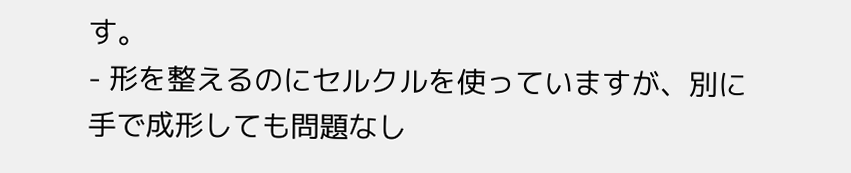す。
- 形を整えるのにセルクルを使っていますが、別に手で成形しても問題なし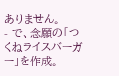ありません。
- で、念願の「つくねライスバーガー」を作成。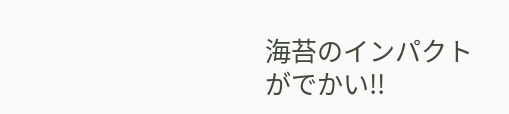海苔のインパクトがでかい!!